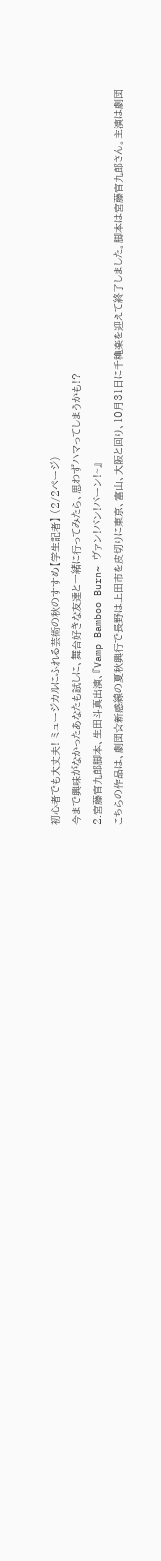初心者でも大丈夫! ミュージカルにふれる芸術の秋のすすめ【学生記者】 (2/2ページ)
今まで興味がなかったあなたも試しに、舞台好きな友達と一緒に行ってみたら、思わずハマってしまうかも!?
2.宮藤官九郎脚本、生田斗真出演、『Vamp Bamboo Burn~ ヴァン!バン!バーン!~』
こちらの作品は、劇団☆新感線の夏秋興行で長野は上田市を皮切りに東京、富山、大阪と回り、10月31日に千穐楽を迎えて終了しました。脚本は宮藤官九郎さん。主演は劇団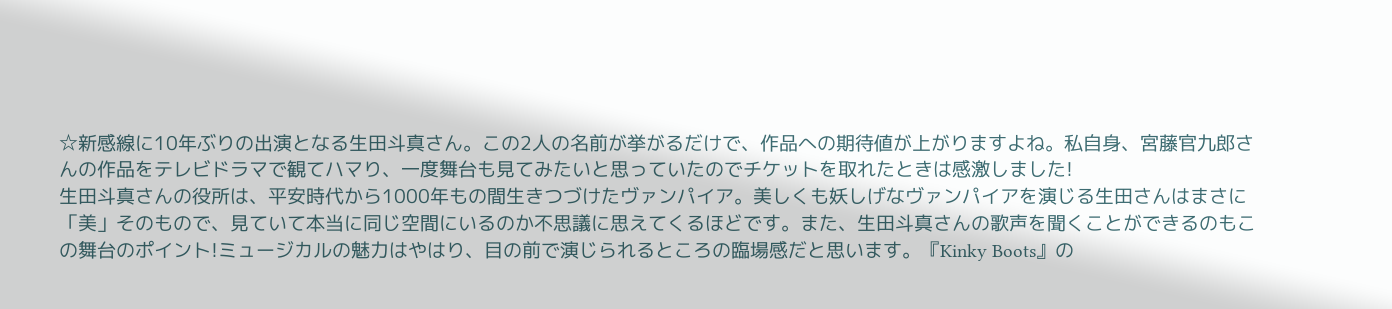☆新感線に10年ぶりの出演となる生田斗真さん。この2人の名前が挙がるだけで、作品への期待値が上がりますよね。私自身、宮藤官九郎さんの作品をテレビドラマで観てハマり、一度舞台も見てみたいと思っていたのでチケットを取れたときは感激しました!
生田斗真さんの役所は、平安時代から1000年もの間生きつづけたヴァンパイア。美しくも妖しげなヴァンパイアを演じる生田さんはまさに「美」そのもので、見ていて本当に同じ空間にいるのか不思議に思えてくるほどです。また、生田斗真さんの歌声を聞くことができるのもこの舞台のポイント!ミュージカルの魅力はやはり、目の前で演じられるところの臨場感だと思います。『Kinky Boots』の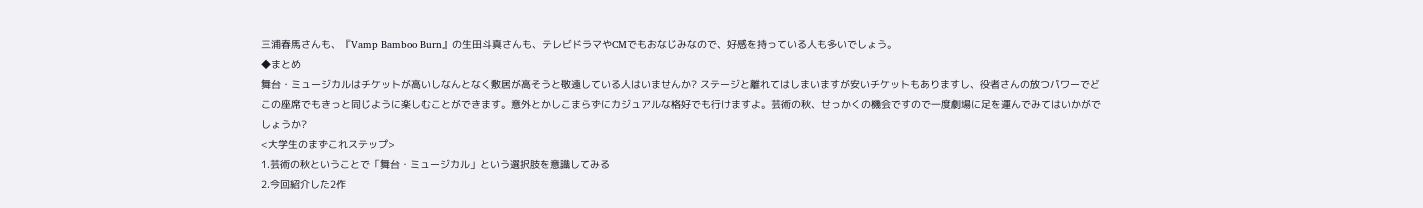三浦春馬さんも、『Vamp Bamboo Burn』の生田斗真さんも、テレビドラマやCMでもおなじみなので、好感を持っている人も多いでしょう。
◆まとめ
舞台・ミュージカルはチケットが高いしなんとなく敷居が高そうと敬遠している人はいませんか? ステージと離れてはしまいますが安いチケットもありますし、役者さんの放つパワーでどこの座席でもきっと同じように楽しむことができます。意外とかしこまらずにカジュアルな格好でも行けますよ。芸術の秋、せっかくの機会ですので一度劇場に足を運んでみてはいかがでしょうか?
<大学生のまずこれステップ>
1.芸術の秋ということで「舞台・ミュージカル」という選択肢を意識してみる
2.今回紹介した2作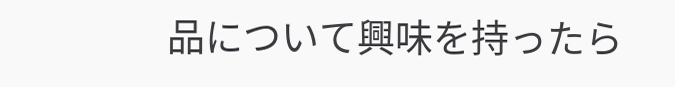品について興味を持ったら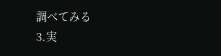調べてみる
3.実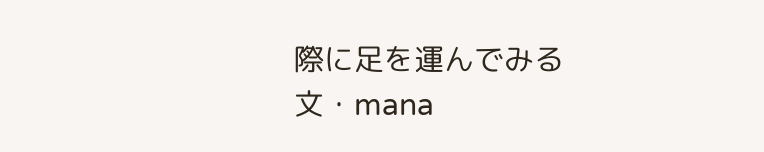際に足を運んでみる
文・mana